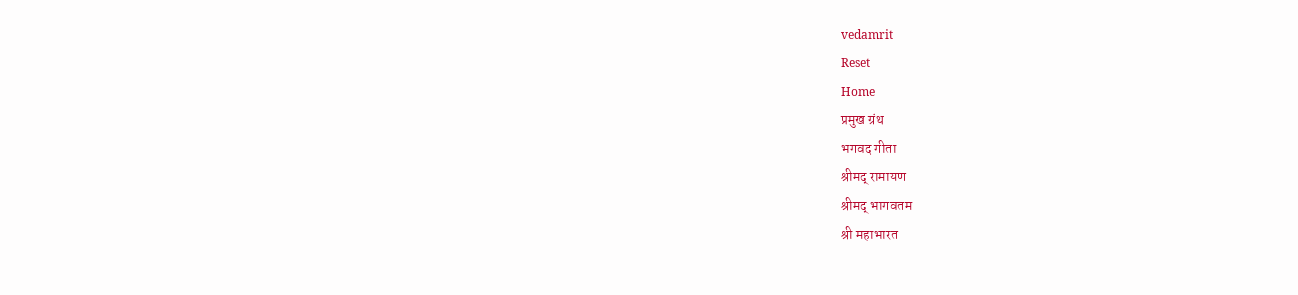vedamrit
Reset
Home
प्रमुख ग्रंथ
भगवद गीता
श्रीमद् रामायण
श्रीमद् भागवतम
श्री महाभारत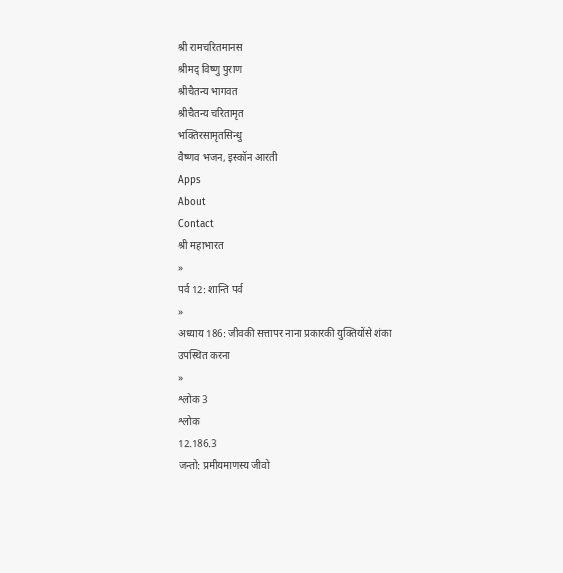श्री रामचरितमानस
श्रीमद् विष्णु पुराण
श्रीचैतन्य भागवत
श्रीचैतन्य चरितामृत
भक्तिरसामृतसिन्धु
वैष्णव भजन, इस्कॉन आरती
Apps
About
Contact
श्री महाभारत
»
पर्व 12: शान्ति पर्व
»
अध्याय 186: जीवकी सत्तापर नाना प्रकारकी युक्तियोंसे शंका उपस्थित करना
»
श्लोक 3
श्लोक
12.186.3
जन्तो: प्रमीयमाणस्य जीवो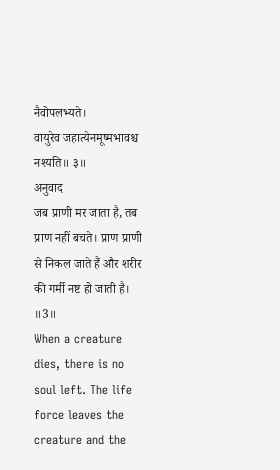नैवोपलभ्यते।
वायुरेव जहात्येनमूष्मभावश्च नश्यति॥ ३॥
अनुवाद
जब प्राणी मर जाता है, तब प्राण नहीं बचते। प्राण प्राणी से निकल जाते हैं और शरीर की गर्मी नष्ट हो जाती है। ॥3॥
When a creature dies, there is no soul left. The life force leaves the creature and the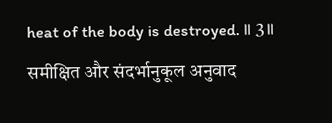heat of the body is destroyed. ॥ 3॥
समीक्षित और संदर्भानुकूल अनुवाद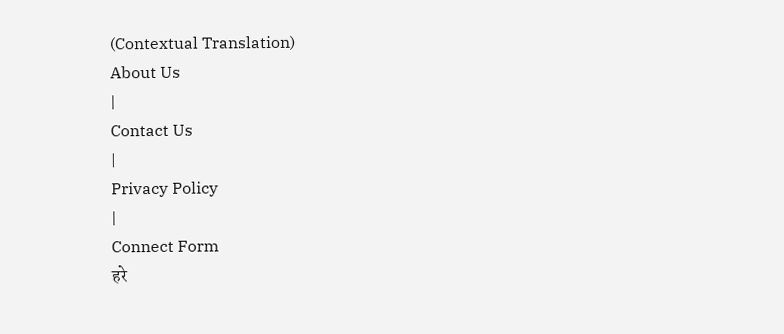(Contextual Translation)
About Us
|
Contact Us
|
Privacy Policy
|
Connect Form
हरे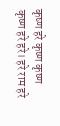कृष्ण हरे कृष्ण कृष्ण कृष्ण हरे हरे। हरे राम हरे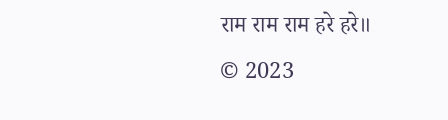राम राम राम हरे हरे॥
© 2023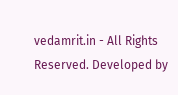vedamrit.in - All Rights Reserved. Developed by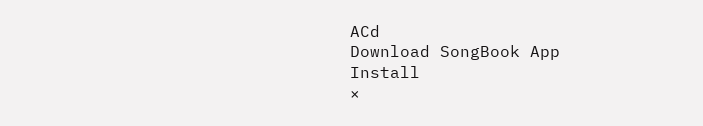ACd
Download SongBook App
Install
×